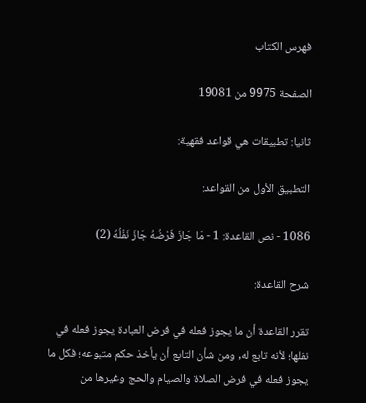فهرس الكتاب

الصفحة 9975 من 19081

ثانيا: تطبيقات هي قواعد فقهية:

التطبيق الأول من القواعد:

1086 - نص القاعدة: 1 - مَا جَازَ فَرْضُهُ جَازَ نَفْلُهُ (2)

شرح القاعدة:

تقرر القاعدة أن ما يجوز فعله في فرض العبادة يجوز فعله في نفلها؛ لأنه تابع له, ومن شأن التابع أن يأخذ حكم متبوعه؛ فكل ما يجوز فعله في فرض الصلاة والصيام والحج وغيرها من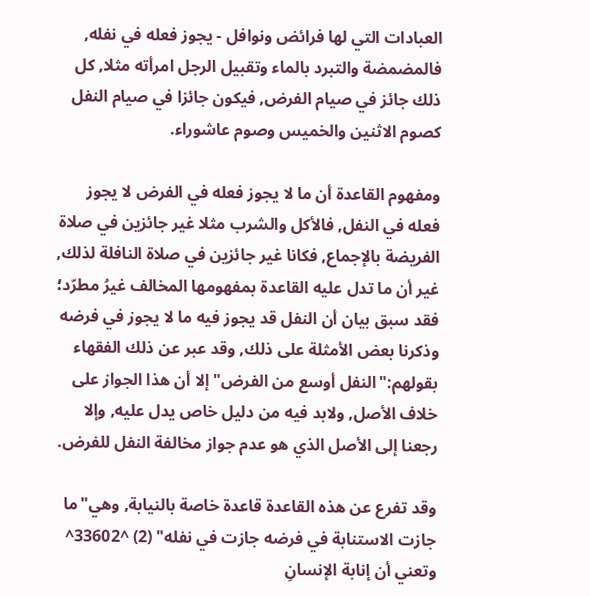العبادات التي لها فرائض ونوافل - يجوز فعله في نفله, فالمضمضة والتبرد بالماء وتقبيل الرجل امرأته مثلا, كل ذلك جائز في صيام الفرض, فيكون جائزا في صيام النفل كصوم الاثنين والخميس وصوم عاشوراء.

ومفهوم القاعدة أن ما لا يجوز فعله في الفرض لا يجوز فعله في النفل, فالأكل والشرب مثلا غير جائزين في صلاة الفريضة بالإجماع, فكانا غير جائزين في صلاة النافلة لذلك, غير أن ما تدل عليه القاعدة بمفهومها المخالف غيرُ مطرّد؛ فقد سبق بيان أن النفل قد يجوز فيه ما لا يجوز في فرضه وذكرنا بعض الأمثلة على ذلك, وقد عبر عن ذلك الفقهاء بقولهم:"النفل أوسع من الفرض"إلا أن هذا الجواز على خلاف الأصل, ولابد فيه من دليل خاص يدل عليه, وإلا رجعنا إلى الأصل الذي هو عدم جواز مخالفة النفل للفرض.

وقد تفرع عن هذه القاعدة قاعدة خاصة بالنيابة, وهي"ما جازت الاستنابة في فرضه جازت في نفله" (2) ^33602^ وتعني أن إنابة الإنسانِ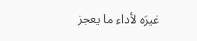غيرَه لأداء ما يعجز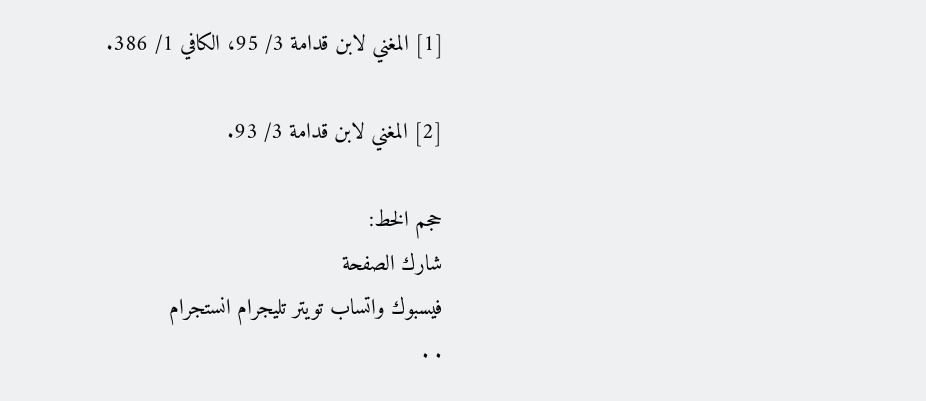[1] المغني لابن قدامة 3/ 95، الكافي 1/ 386.

[2] المغني لابن قدامة 3/ 93.

حجم الخط:
شارك الصفحة
فيسبوك واتساب تويتر تليجرام انستجرام
. .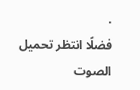.
فضلًا انتظر تحميل الصوت